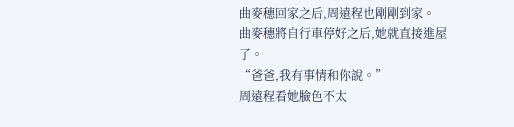曲麥穗回家之后,周遠程也剛剛到家。
曲麥穗將自行車停好之后,她就直接進屋了。
“爸爸,我有事情和你說。”
周遠程看她臉色不太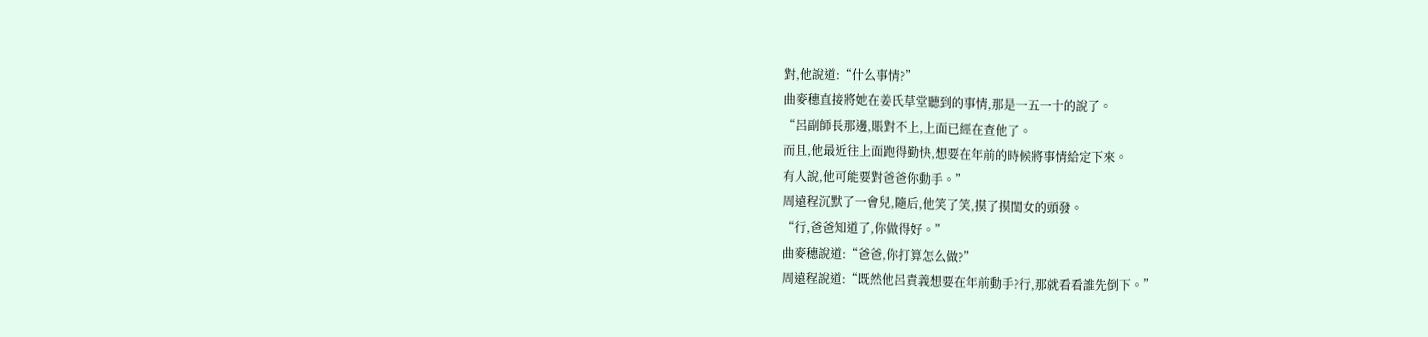對,他說道:“什么事情?”
曲麥穗直接將她在姜氏草堂聽到的事情,那是一五一十的說了。
“呂副師長那邊,賬對不上,上面已經在查他了。
而且,他最近往上面跑得勤快,想要在年前的時候將事情給定下來。
有人說,他可能要對爸爸你動手。”
周遠程沉默了一會兒,隨后,他笑了笑,摸了摸閨女的頭發。
“行,爸爸知道了,你做得好。”
曲麥穗說道:“爸爸,你打算怎么做?”
周遠程說道:“既然他呂責義想要在年前動手?行,那就看看誰先倒下。”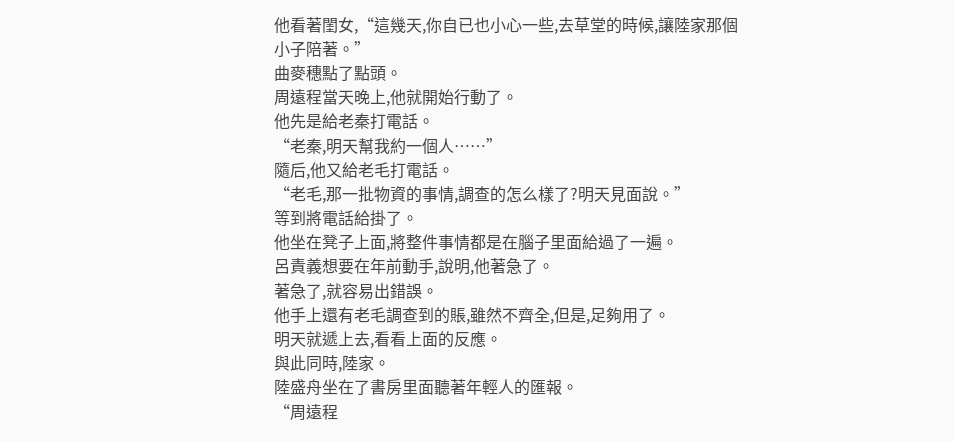他看著閨女,“這幾天,你自已也小心一些,去草堂的時候,讓陸家那個小子陪著。”
曲麥穗點了點頭。
周遠程當天晚上,他就開始行動了。
他先是給老秦打電話。
“老秦,明天幫我約一個人……”
隨后,他又給老毛打電話。
“老毛,那一批物資的事情,調查的怎么樣了?明天見面說。”
等到將電話給掛了。
他坐在凳子上面,將整件事情都是在腦子里面給過了一遍。
呂責義想要在年前動手,說明,他著急了。
著急了,就容易出錯誤。
他手上還有老毛調查到的賬,雖然不齊全,但是,足夠用了。
明天就遞上去,看看上面的反應。
與此同時,陸家。
陸盛舟坐在了書房里面聽著年輕人的匯報。
“周遠程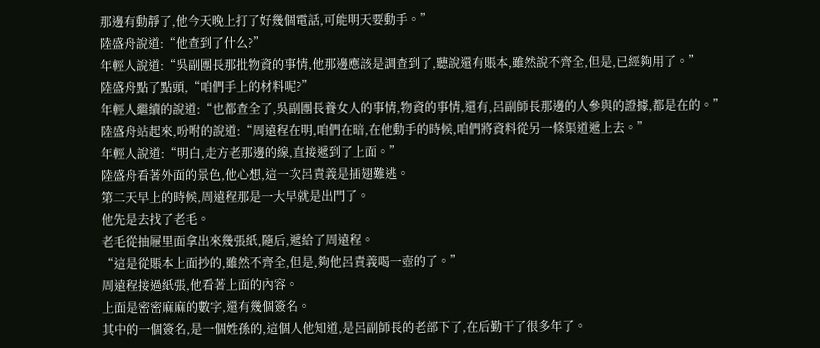那邊有動靜了,他今天晚上打了好幾個電話,可能明天要動手。”
陸盛舟說道:“他查到了什么?”
年輕人說道:“吳副團長那批物資的事情,他那邊應該是調查到了,聽說還有賬本,雖然說不齊全,但是,已經夠用了。”
陸盛舟點了點頭,“咱們手上的材料呢?”
年輕人繼續的說道:“也都查全了,吳副團長養女人的事情,物資的事情,還有,呂副師長那邊的人參與的證據,都是在的。”
陸盛舟站起來,吩咐的說道:“周遠程在明,咱們在暗,在他動手的時候,咱們將資料從另一條渠道遞上去。”
年輕人說道:“明白,走方老那邊的線,直接遞到了上面。”
陸盛舟看著外面的景色,他心想,這一次呂責義是插翅難逃。
第二天早上的時候,周遠程那是一大早就是出門了。
他先是去找了老毛。
老毛從抽屜里面拿出來幾張紙,隨后,遞給了周遠程。
“這是從賬本上面抄的,雖然不齊全,但是,夠他呂責義喝一壺的了。”
周遠程接過紙張,他看著上面的內容。
上面是密密麻麻的數字,還有幾個簽名。
其中的一個簽名,是一個姓孫的,這個人他知道,是呂副師長的老部下了,在后勤干了很多年了。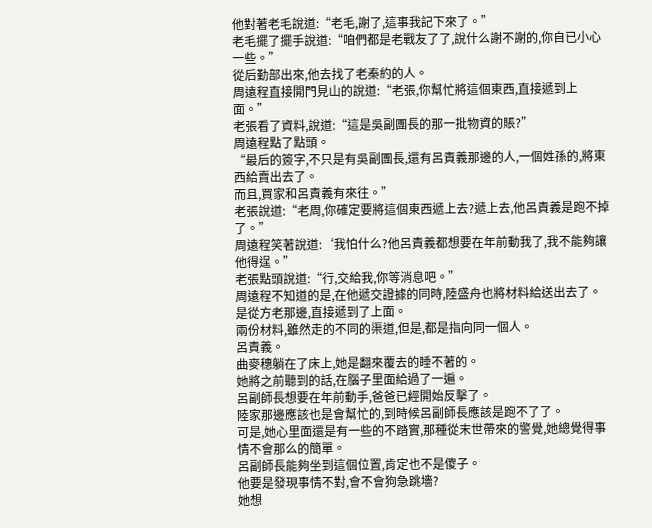他對著老毛說道:“老毛,謝了,這事我記下來了。”
老毛擺了擺手說道:“咱們都是老戰友了了,說什么謝不謝的,你自已小心一些。”
從后勤部出來,他去找了老秦約的人。
周遠程直接開門見山的說道:“老張,你幫忙將這個東西,直接遞到上面。”
老張看了資料,說道:“這是吳副團長的那一批物資的賬?”
周遠程點了點頭。
“最后的簽字,不只是有吳副團長,還有呂責義那邊的人,一個姓孫的,將東西給賣出去了。
而且,買家和呂責義有來往。”
老張說道:“老周,你確定要將這個東西遞上去?遞上去,他呂責義是跑不掉了。”
周遠程笑著說道:‘我怕什么?他呂責義都想要在年前動我了,我不能夠讓他得逞。”
老張點頭說道:“行,交給我,你等消息吧。”
周遠程不知道的是,在他遞交證據的同時,陸盛舟也將材料給送出去了。
是從方老那邊,直接遞到了上面。
兩份材料,雖然走的不同的渠道,但是,都是指向同一個人。
呂責義。
曲麥穗躺在了床上,她是翻來覆去的睡不著的。
她將之前聽到的話,在腦子里面給過了一遍。
呂副師長想要在年前動手,爸爸已經開始反擊了。
陸家那邊應該也是會幫忙的,到時候呂副師長應該是跑不了了。
可是,她心里面還是有一些的不踏實,那種從末世帶來的警覺,她總覺得事情不會那么的簡單。
呂副師長能夠坐到這個位置,肯定也不是傻子。
他要是發現事情不對,會不會狗急跳墻?
她想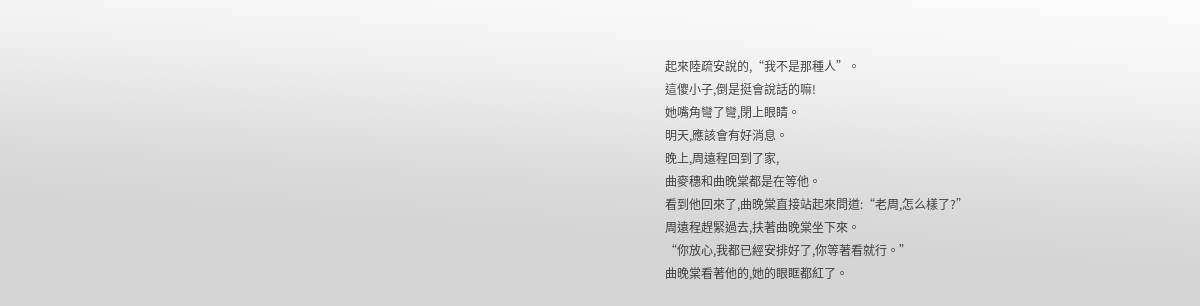起來陸疏安說的,“我不是那種人”。
這傻小子,倒是挺會說話的嘛!
她嘴角彎了彎,閉上眼睛。
明天,應該會有好消息。
晚上,周遠程回到了家,
曲麥穗和曲晚棠都是在等他。
看到他回來了,曲晚棠直接站起來問道:“老周,怎么樣了?”
周遠程趕緊過去,扶著曲晚棠坐下來。
“你放心,我都已經安排好了,你等著看就行。”
曲晚棠看著他的,她的眼眶都紅了。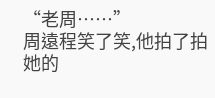“老周……”
周遠程笑了笑,他拍了拍她的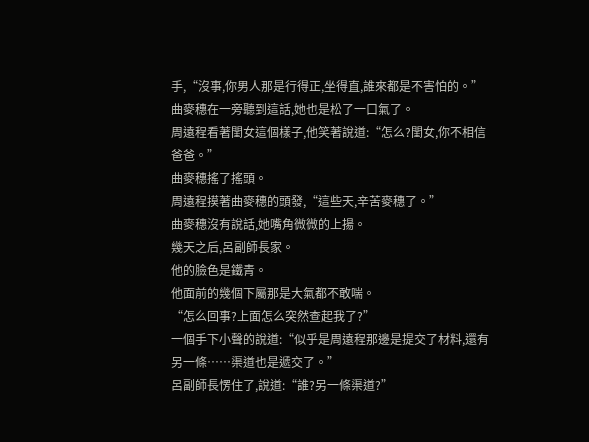手,“沒事,你男人那是行得正,坐得直,誰來都是不害怕的。”
曲麥穗在一旁聽到這話,她也是松了一口氣了。
周遠程看著閨女這個樣子,他笑著說道:“怎么?閨女,你不相信爸爸。”
曲麥穗搖了搖頭。
周遠程摸著曲麥穗的頭發,“這些天,辛苦麥穗了。”
曲麥穗沒有說話,她嘴角微微的上揚。
幾天之后,呂副師長家。
他的臉色是鐵青。
他面前的幾個下屬那是大氣都不敢喘。
“怎么回事?上面怎么突然查起我了?”
一個手下小聲的說道:“似乎是周遠程那邊是提交了材料,還有另一條……渠道也是遞交了。”
呂副師長愣住了,說道:“誰?另一條渠道?”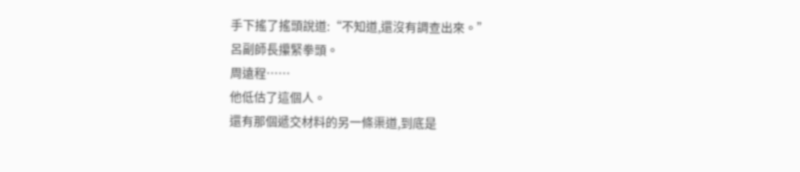手下搖了搖頭說道:“不知道,還沒有調查出來。”
呂副師長攥緊拳頭。
周遠程……
他低估了這個人。
還有那個遞交材料的另一條渠道,到底是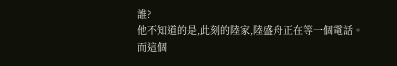誰?
他不知道的是,此刻的陸家,陸盛舟正在等一個電話。
而這個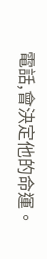電話,會決定他的命運。